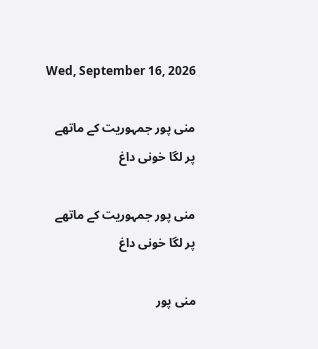Wed, September 16, 2026

منی پور جمہوریت کے ماتھے پر لگا خونی داغ

منی پور جمہوریت کے ماتھے پر لگا خونی داغ

منی پور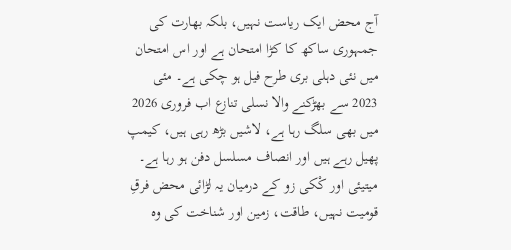آج محض ایک ریاست نہیں، بلکہ بھارت کی جمہوری ساکھ کا کڑا امتحان ہے اور اس امتحان میں نئی دہلی بری طرح فیل ہو چکی ہے۔ مئی 2023 سے بھڑکنے والا نسلی تنازع اب فروری 2026 میں بھی سلگ رہا ہے، لاشیں بڑھ رہی ہیں، کیمپ پھیل رہے ہیں اور انصاف مسلسل دفن ہو رہا ہے۔ میتیئی اور کْکی زو کے درمیان یہ لڑائی محض فرقِ قومیت نہیں، طاقت، زمین اور شناخت کی وہ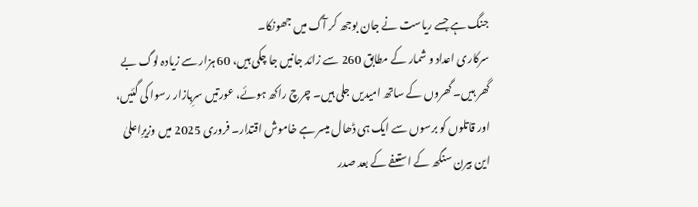جنگ ہے جسے ریاست نے جان بوجھ کر آگ میں جھونکا۔
سرکاری اعداد و شمار کے مطابق 260 سے زائد جانیں جا چکی ہیں، 60 ہزار سے زیادہ لوگ بے گھر ہیں۔ گھروں کے ساتھ امیدیں جلی ہیں۔ چرچ راکھ ہوئے، عورتیں سرِبازار رسوا کی گئیں، اور قاتلوں کو برسوں سے ایک ہی ڈھال میسر ہے خاموش اقتدار۔ فروری 2025 میں وزیرِاعلیٰ این بیرن سنگھ کے استعفے کے بعد صدر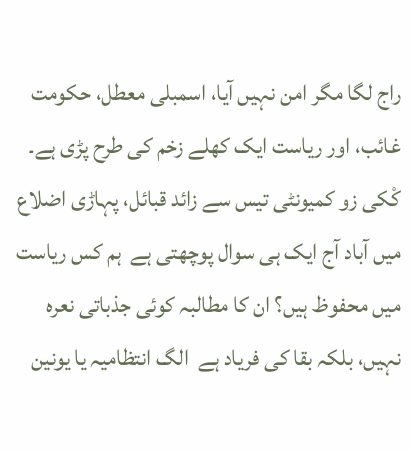راج لگا مگر امن نہیں آیا، اسمبلی معطل، حکومت غائب، اور ریاست ایک کھلے زخم کی طرح پڑی ہے۔
کْکی زو کمیونٹی تیس سے زائد قبائل، پہاڑی اضلاع میں آباد آج ایک ہی سوال پوچھتی ہے  ہم کس ریاست میں محفوظ ہیں؟ ان کا مطالبہ کوئی جذباتی نعرہ نہیں، بلکہ بقا کی فریاد ہے  الگ انتظامیہ یا یونین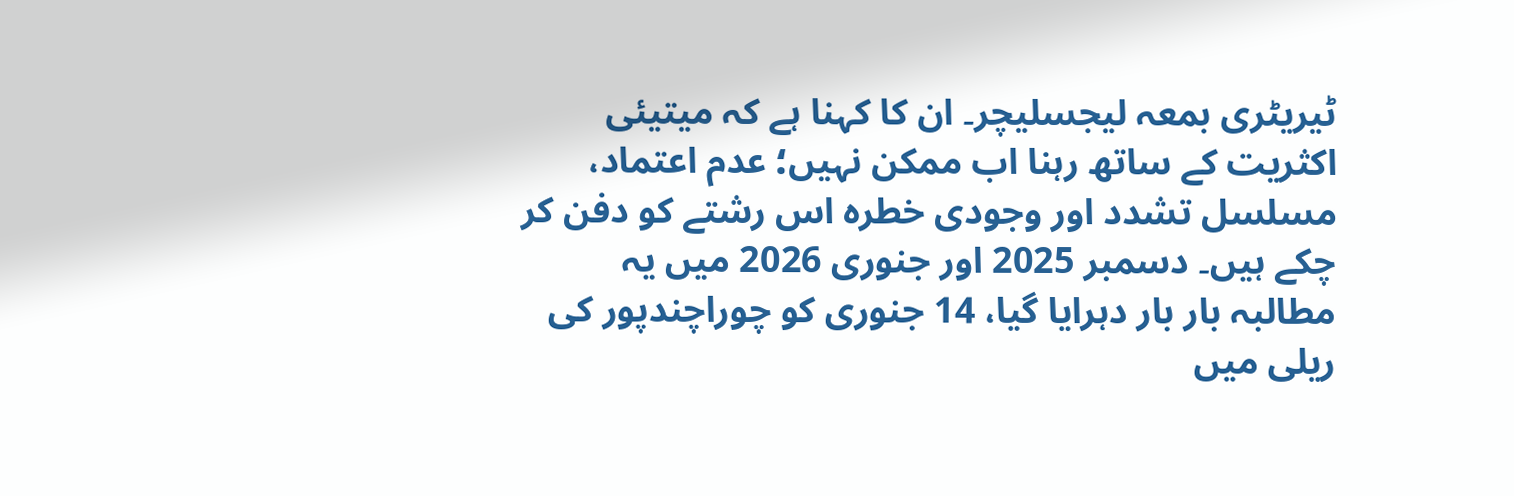ٹیریٹری بمعہ لیجسلیچر۔ ان کا کہنا ہے کہ میتیئی اکثریت کے ساتھ رہنا اب ممکن نہیں؛ عدم اعتماد، مسلسل تشدد اور وجودی خطرہ اس رشتے کو دفن کر چکے ہیں۔ دسمبر 2025 اور جنوری 2026 میں یہ مطالبہ بار بار دہرایا گیا، 14 جنوری کو چوراچندپور کی ریلی میں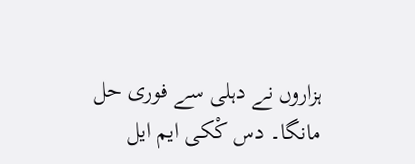ہزاروں نے دہلی سے فوری حل مانگا۔ دس کْکی ایم ایل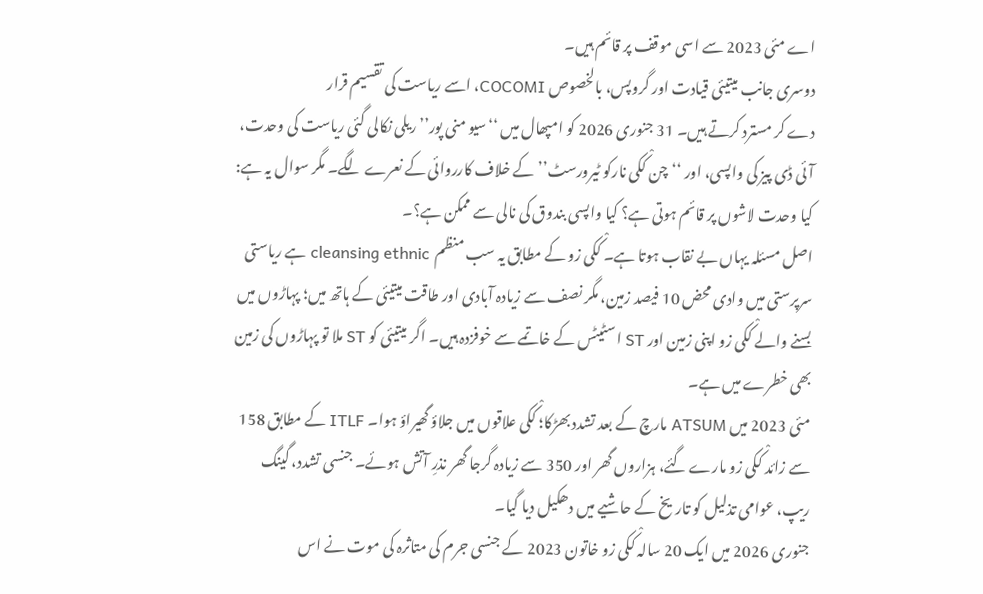اے مئی 2023 سے اسی موقف پر قائم ہیں۔
دوسری جانب میتیئی قیادت اور گروپس، بالخصوص COCOMI، اسے ریاست کی تقسیم قرار
دے کر مسترد کرتے ہیں۔ 31 جنوری 2026 کو امپھال میں ‘‘سیو منی پور’’ ریلی نکالی گئی ریاست کی وحدت، آئی ڈی پیز کی واپسی، اور ‘‘چن کْکی نارکو ٹیرورسٹ’’ کے خلاف کارروائی کے نعرے لگے۔ مگر سوال یہ ہے: کیا وحدت لاشوں پر قائم ہوتی ہے؟ کیا واپسی بندوق کی نالی سے ممکن ہے؟۔
اصل مسئلہ یہاں بے نقاب ہوتا ہے۔ کْکی زو کے مطابق یہ سب منظم  cleansing ethnic ہے ریاستی سرپرستی میں وادی محض 10 فیصد زمین، مگر نصف سے زیادہ آبادی اور طاقت میتیئی کے ہاتھ میں؛ پہاڑوں میں بسنے والے کْکی زو اپنی زمین اور ST اسٹیٹس کے خاتمے سے خوفزدہ ہیں۔ اگر میتیئی کو ST ملا تو پہاڑوں کی زمین بھی خطرے میں ہے۔
مئی 2023 میں ATSUM مارچ کے بعد تشدد بھڑکا؛ کْکی علاقوں میں جلاؤ گھیراؤ ہوا۔ ITLF کے مطابق 158 سے زائد کْکی زو مارے گئے، ہزاروں گھر اور 350 سے زیادہ گرجا گھر نذرِ آتش ہوئے۔ جنسی تشدد، گینگ ریپ، عوامی تذلیل کو تاریخ کے حاشیے میں دھکیل دیا گیا۔
جنوری 2026 میں ایک 20 سالہ کْکی زو خاتون 2023 کے جنسی جرم کی متاثرہ کی موت نے اس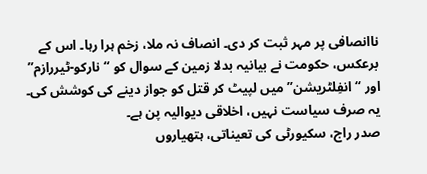ناانصافی پر مہر ثبت کر دی۔ انصاف نہ ملا، زخم ہرا رہا۔ اس کے برعکس، حکومت نے بیانیہ بدلا زمین کے سوال کو ‘‘نارکو-ٹیررازم’’ اور ‘‘انفِلٹریشن’’ میں لپیٹ کر قتل کو جواز دینے کی کوشش کی۔ یہ صرف سیاست نہیں، اخلاقی دیوالیہ پن ہے۔
صدر راج، سکیورٹی کی تعیناتی، ہتھیاروں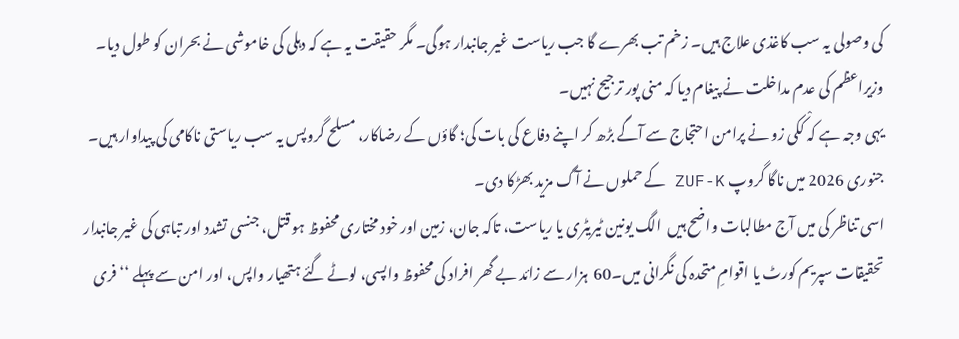کی وصولی یہ سب کاغذی علاج ہیں۔ زخم تب بھرے گا جب ریاست غیر جانبدار ہوگی۔ مگر حقیقت یہ ہے کہ دہلی کی خاموشی نے بحران کو طول دیا۔ وزیراعظم کی عدم مداخلت نے پیغام دیا کہ منی پور ترجیح نہیں۔
یہی وجہ ہے کہ کْکی زو نے پرامن احتجاج سے آگے بڑھ کر اپنے دفاع کی بات کی؛ گاؤں کے رضاکار، مسلح گروپس یہ سب ریاستی ناکامی کی پیداوار ہیں۔ جنوری 2026 میں ناگا گروپ ZUF-K کے حملوں نے آگ مزید بھڑکا دی۔
اسی تناظر کی میں آج مطالبات واضح ہیں  الگ یونین ٹیریٹری یا ریاست، تاکہ جان، زمین اور خود مختاری محفوظ ہو قتل، جنسی تشدد اور تباہی کی غیر جانبدار تحقیقات سپریم کورٹ یا اقوامِ متحدہ کی نگرانی میں۔60  ہزار سے زائد بے گھر افراد کی محفوظ واپسی، لوٹے گئے ہتھیار واپس، اور امن سے پہلے ‘‘فری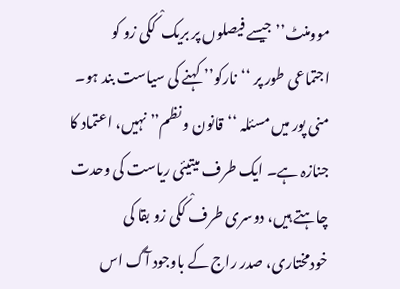موومنٹ’’ جیسے فیصلوں پر بریک  کْکی زو کو اجتماعی طور پر ‘‘نارکو’’ کہنے کی سیاست بند ہو۔
منی پور میں مسئلہ ‘‘قانون و نظم’’ نہیں، اعتماد کا جنازہ ہے۔ ایک طرف میتیئی ریاست کی وحدت چاہتے ہیں، دوسری طرف کْکی زو بقا کی خودمختاری، صدر راج کے باوجود آگ اس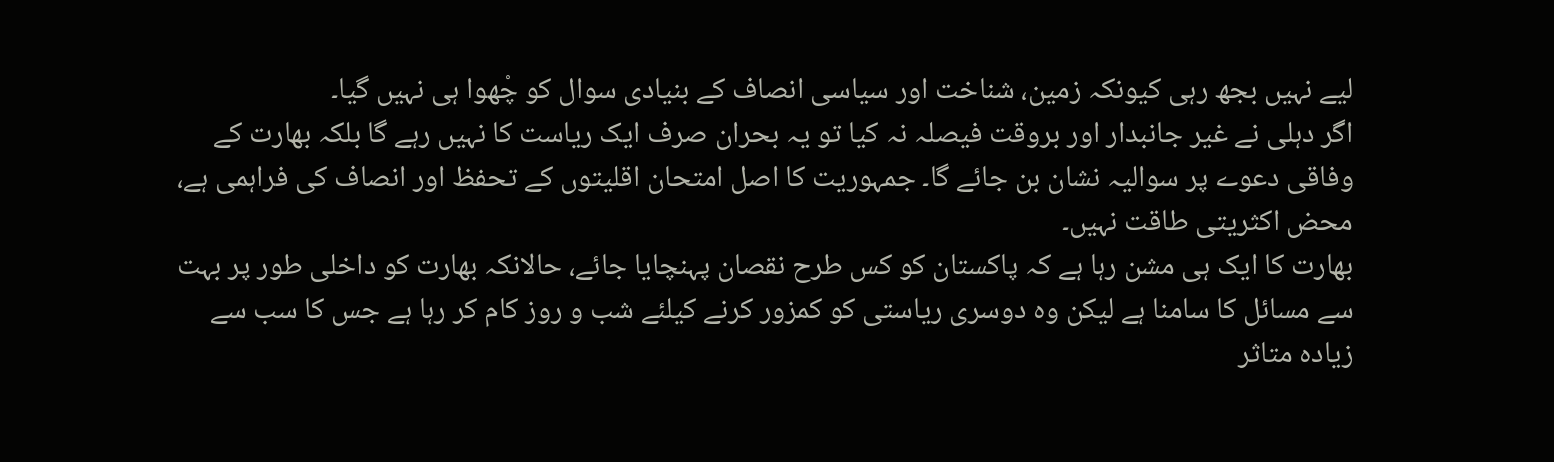لیے نہیں بجھ رہی کیونکہ زمین، شناخت اور سیاسی انصاف کے بنیادی سوال کو چْھوا ہی نہیں گیا۔
اگر دہلی نے غیر جانبدار اور بروقت فیصلہ نہ کیا تو یہ بحران صرف ایک ریاست کا نہیں رہے گا بلکہ بھارت کے وفاقی دعوے پر سوالیہ نشان بن جائے گا۔ جمہوریت کا اصل امتحان اقلیتوں کے تحفظ اور انصاف کی فراہمی ہے، محض اکثریتی طاقت نہیں۔
بھارت کا ایک ہی مشن رہا ہے کہ پاکستان کو کس طرح نقصان پہنچایا جائے، حالانکہ بھارت کو داخلی طور پر بہت سے مسائل کا سامنا ہے لیکن وہ دوسری ریاستی کو کمزور کرنے کیلئے شب و روز کام کر رہا ہے جس کا سب سے زیادہ متاثر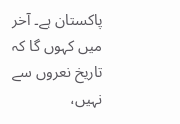پاکستان ہے۔ آخر میں کہوں گا کہ تاریخ نعروں سے نہیں،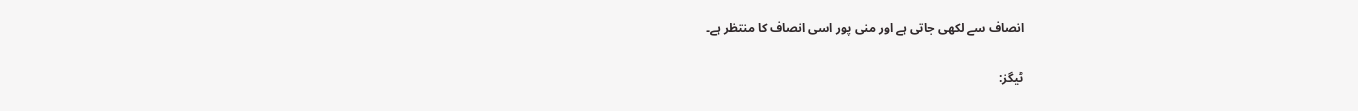انصاف سے لکھی جاتی ہے اور منی پور اسی انصاف کا منتظر ہے۔

ٹیگز: